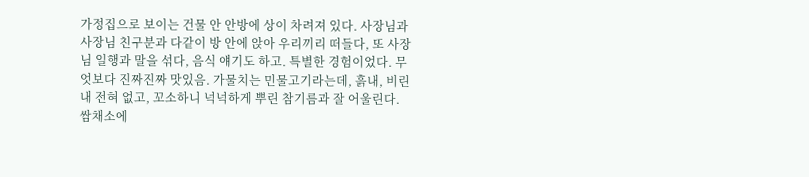가정집으로 보이는 건물 안 안방에 상이 차려져 있다. 사장님과 사장님 친구분과 다같이 방 안에 앉아 우리끼리 떠들다, 또 사장님 일행과 말을 섞다, 음식 얘기도 하고. 특별한 경험이었다. 무엇보다 진짜진짜 맛있음. 가물치는 민물고기라는데, 흙내, 비린내 전혀 없고, 꼬소하니 넉넉하게 뿌린 참기름과 잘 어울린다. 쌈채소에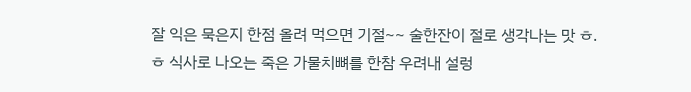잘 익은 묵은지 한점 올려 먹으면 기절~~ 술한잔이 절로 생각나는 맛 ㅎ.ㅎ 식사로 나오는 죽은 가물치뼈를 한참 우려내 설렁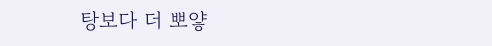탕보다 더 뽀얗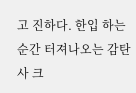고 진하다. 한입 하는 순간 터져나오는 감탄사 크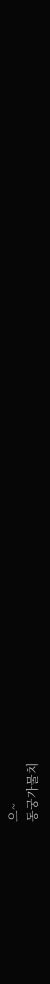으~
동궁가물치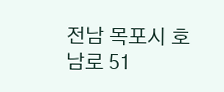전남 목포시 호남로 51